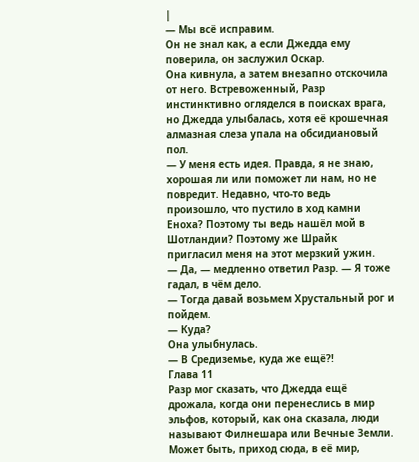|
— Мы всё исправим.
Он не знал как, а если Джедда ему поверила, он заслужил Оскар.
Она кивнула, а затем внезапно отскочила от него. Встревоженный, Разр инстинктивно огляделся в поисках врага, но Джедда улыбалась, хотя её крошечная алмазная слеза упала на обсидиановый пол.
— У меня есть идея. Правда, я не знаю, хорошая ли или поможет ли нам, но не повредит. Недавно, что-то ведь произошло, что пустило в ход камни Еноха? Поэтому ты ведь нашёл мой в Шотландии? Поэтому же Шрайк пригласил меня на этот мерзкий ужин.
— Да, — медленно ответил Разр. — Я тоже гадал, в чём дело.
— Тогда давай возьмем Хрустальный рог и пойдем.
— Куда?
Она улыбнулась.
— В Средиземье, куда же ещё?!
Глава 11
Разр мог сказать, что Джедда ещё дрожала, когда они перенеслись в мир эльфов, который, как она сказала, люди называют Филнешара или Вечные Земли. Может быть, приход сюда, в её мир,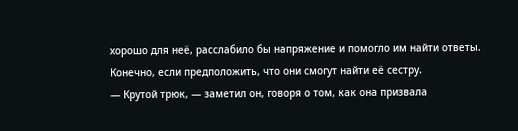хорошо для неё, расслабило бы напряжение и помогло им найти ответы. Конечно, если предположить, что они смогут найти её сестру.
— Крутой трюк, — заметил он, говоря о том, как она призвала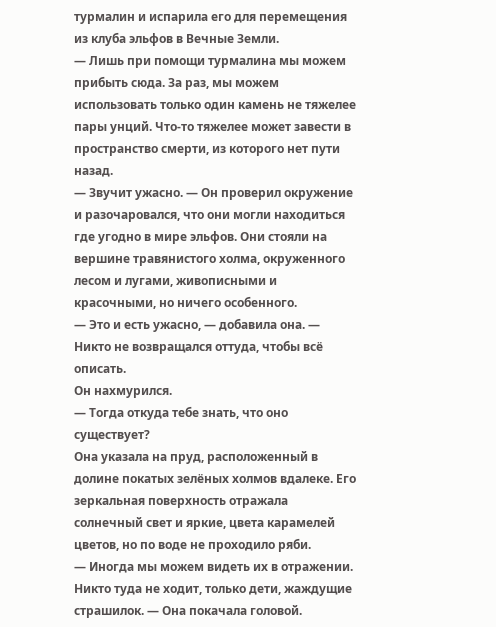турмалин и испарила его для перемещения из клуба эльфов в Вечные Земли.
— Лишь при помощи турмалина мы можем прибыть сюда. За раз, мы можем использовать только один камень не тяжелее пары унций. Что-то тяжелее может завести в пространство смерти, из которого нет пути назад.
— Звучит ужасно. — Он проверил окружение и разочаровался, что они могли находиться где угодно в мире эльфов. Они стояли на вершине травянистого холма, окруженного лесом и лугами, живописными и красочными, но ничего особенного.
— Это и есть ужасно, — добавила она. — Никто не возвращался оттуда, чтобы всё описать.
Он нахмурился.
— Тогда откуда тебе знать, что оно существует?
Она указала на пруд, расположенный в долине покатых зелёных холмов вдалеке. Его зеркальная поверхность отражала солнечный свет и яркие, цвета карамелей цветов, но по воде не проходило ряби.
— Иногда мы можем видеть их в отражении. Никто туда не ходит, только дети, жаждущие страшилок. — Она покачала головой.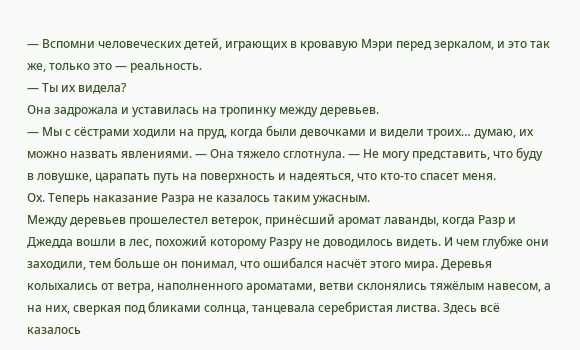— Вспомни человеческих детей, играющих в кровавую Мэри перед зеркалом, и это так же, только это — реальность.
— Ты их видела?
Она задрожала и уставилась на тропинку между деревьев.
— Мы с сёстрами ходили на пруд, когда были девочками и видели троих… думаю, их можно назвать явлениями. — Она тяжело сглотнула. — Не могу представить, что буду в ловушке, царапать путь на поверхность и надеяться, что кто-то спасет меня.
Ох. Теперь наказание Разра не казалось таким ужасным.
Между деревьев прошелестел ветерок, принёсший аромат лаванды, когда Разр и Джедда вошли в лес, похожий которому Разру не доводилось видеть. И чем глубже они заходили, тем больше он понимал, что ошибался насчёт этого мира. Деревья колыхались от ветра, наполненного ароматами, ветви склонялись тяжёлым навесом, а на них, сверкая под бликами солнца, танцевала серебристая листва. Здесь всё казалось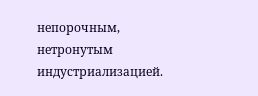непорочным, нетронутым индустриализацией.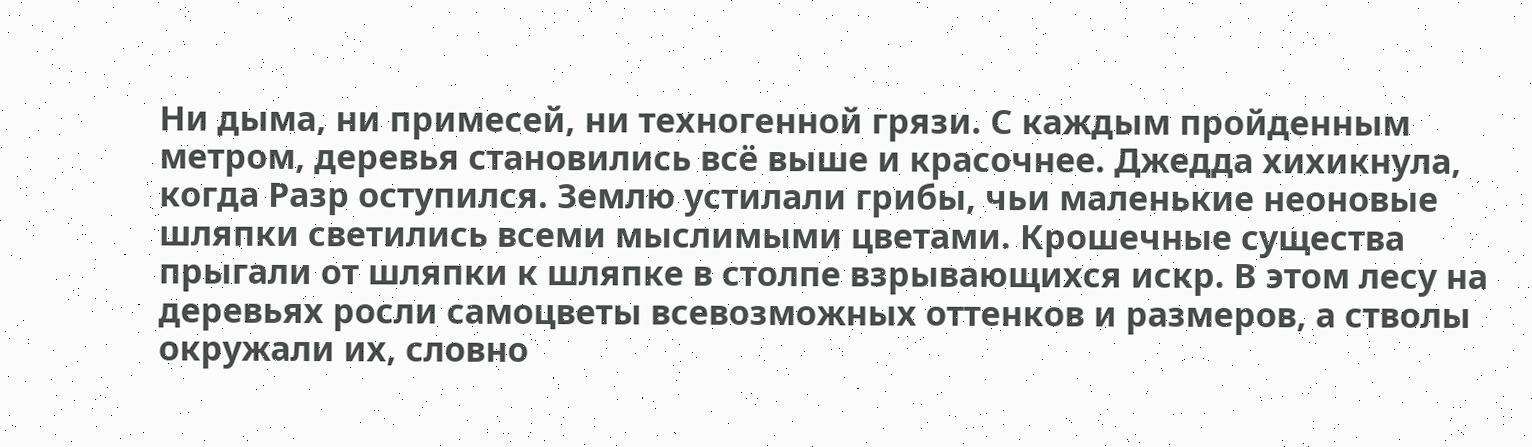Ни дыма, ни примесей, ни техногенной грязи. С каждым пройденным метром, деревья становились всё выше и красочнее. Джедда хихикнула, когда Разр оступился. Землю устилали грибы, чьи маленькие неоновые шляпки светились всеми мыслимыми цветами. Крошечные существа прыгали от шляпки к шляпке в столпе взрывающихся искр. В этом лесу на деревьях росли самоцветы всевозможных оттенков и размеров, а стволы окружали их, словно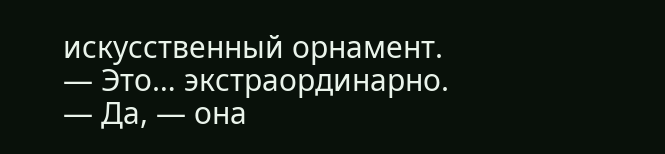искусственный орнамент.
— Это… экстраординарно.
— Да, — она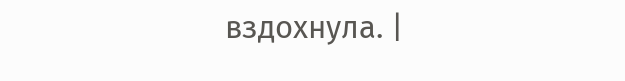вздохнула. |